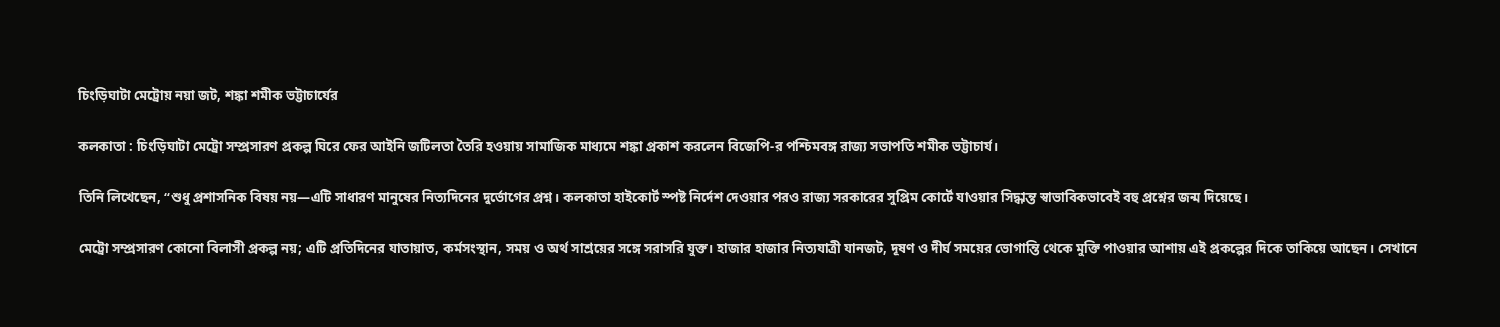চিংড়িঘাটা মেট্রোয় নয়া জট, শঙ্কা শমীক ভট্টাচার্যের

কলকাতা : চিংড়িঘাটা মেট্রো সম্প্রসারণ প্রকল্প ঘিরে ফের আইনি জটিলতা তৈরি হওয়ায় সামাজিক মাধ্যমে শঙ্কা প্রকাশ করলেন বিজেপি-র পশ্চিমবঙ্গ রাজ্য সভাপতি শমীক ভট্টাচার্য।

তিনি লিখেছেন, “শুধু প্রশাসনিক বিষয় নয়—এটি সাধারণ মানুষের নিত্যদিনের দুর্ভোগের প্রশ্ন। কলকাতা হাইকোর্ট স্পষ্ট নির্দেশ দেওয়ার পরও রাজ্য সরকারের সুপ্রিম কোর্টে যাওয়ার সিদ্ধান্ত স্বাভাবিকভাবেই বহু প্রশ্নের জন্ম দিয়েছে।

মেট্রো সম্প্রসারণ কোনো বিলাসী প্রকল্প নয়; এটি প্রতিদিনের যাতায়াত, কর্মসংস্থান, সময় ও অর্থ সাশ্রয়ের সঙ্গে সরাসরি যুক্ত। হাজার হাজার নিত্যযাত্রী যানজট, দূষণ ও দীর্ঘ সময়ের ভোগান্তি থেকে মুক্তি পাওয়ার আশায় এই প্রকল্পের দিকে তাকিয়ে আছেন। সেখানে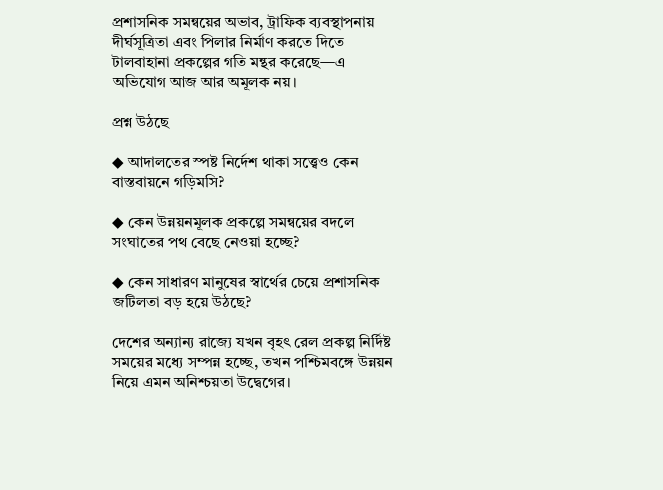প্রশাসনিক সমন্বয়ের অভাব, ট্রাফিক ব্যবস্থাপনায় দীর্ঘসূত্রিতা এবং পিলার নির্মাণ করতে দিতে টালবাহানা প্রকল্পের গতি মন্থর করেছে—এ অভিযোগ আজ আর অমূলক নয়।

প্রশ্ন উঠছে

◆ আদালতের স্পষ্ট নির্দেশ থাকা সত্ত্বেও কেন বাস্তবায়নে গড়িমসি?

◆ কেন উন্নয়নমূলক প্রকল্পে সমন্বয়ের বদলে সংঘাতের পথ বেছে নেওয়া হচ্ছে?

◆ কেন সাধারণ মানুষের স্বার্থের চেয়ে প্রশাসনিক জটিলতা বড় হয়ে উঠছে?

দেশের অন্যান্য রাজ্যে যখন বৃহৎ রেল প্রকল্প নির্দিষ্ট সময়ের মধ্যে সম্পন্ন হচ্ছে, তখন পশ্চিমবঙ্গে উন্নয়ন নিয়ে এমন অনিশ্চয়তা উদ্বেগের।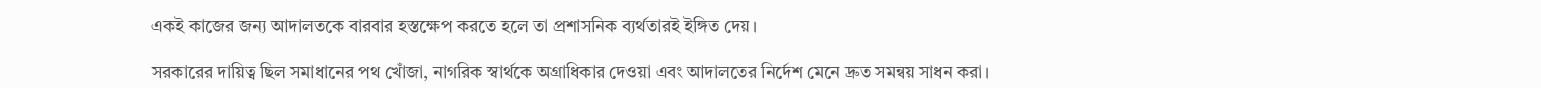একই কাজের জন্য আদালতকে বারবার হস্তক্ষেপ করতে হলে তা প্রশাসনিক ব্যর্থতারই ইঙ্গিত দেয়।

সরকারের দায়িত্ব ছিল সমাধানের পথ খোঁজা, নাগরিক স্বার্থকে অগ্রাধিকার দেওয়া এবং আদালতের নির্দেশ মেনে দ্রুত সমন্বয় সাধন করা।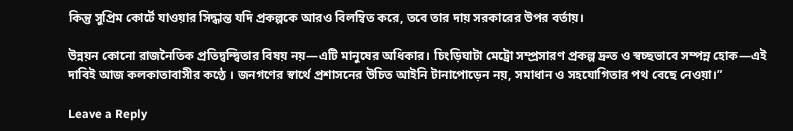কিন্তু সুপ্রিম কোর্টে যাওয়ার সিদ্ধান্ত যদি প্রকল্পকে আরও বিলম্বিত করে, তবে তার দায় সরকারের উপর বর্তায়।

উন্নয়ন কোনো রাজনৈতিক প্রতিদ্বন্দ্বিতার বিষয় নয়—এটি মানুষের অধিকার। চিংড়িঘাটা মেট্রো সম্প্রসারণ প্রকল্প দ্রুত ও স্বচ্ছভাবে সম্পন্ন হোক—এই দাবিই আজ কলকাতাবাসীর কণ্ঠে । জনগণের স্বার্থে প্রশাসনের উচিত আইনি টানাপোড়েন নয়, সমাধান ও সহযোগিতার পথ বেছে নেওয়া।”

Leave a Reply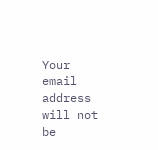Your email address will not be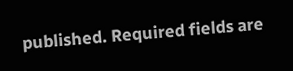published. Required fields are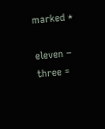marked *

eleven − three =